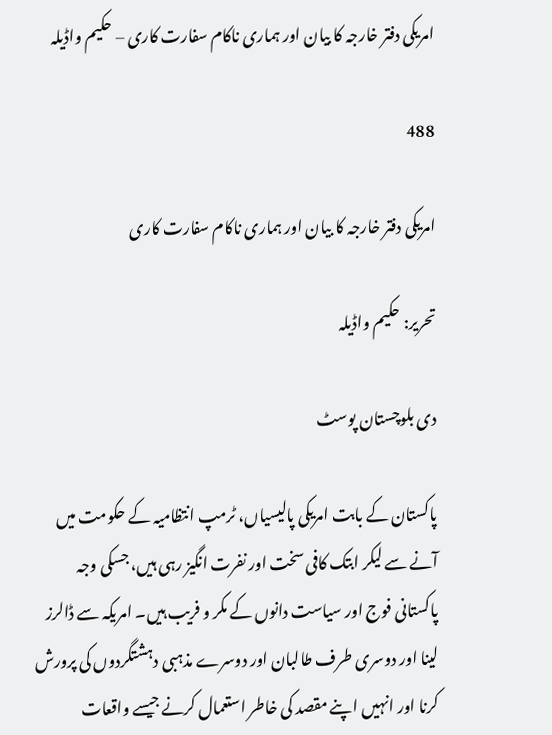امریکی دفتر خارجہ کا بیان اور ہماری ناکام سفارت کاری – حکیم واڈیلہ

488

امریکی دفتر خارجہ کا بیان اور ہماری ناکام سفارت کاری

تحریر: حکیم واڈیلہ

دی بلوچستان پوسٹ

پاکستان کے بابت امریکی پالیسیاں، ٹرمپ انتظامیہ کے حکومت میں آنے سے لیکر ابتک کافی سخت اور نفرت انگیز رہی ہیں، جسکی وجہ پاکستانی فوج اور سیاست دانوں کے مکر و فریب ہیں۔ امریکہ سے ڈالرز لینا اور دوسری طرف طالبان اور دوسرے مذہبی دہشتگردوں کی پرورش کرنا اور انہیں اپنے مقصد کی خاطر استعمال کرنے جیسے واقعات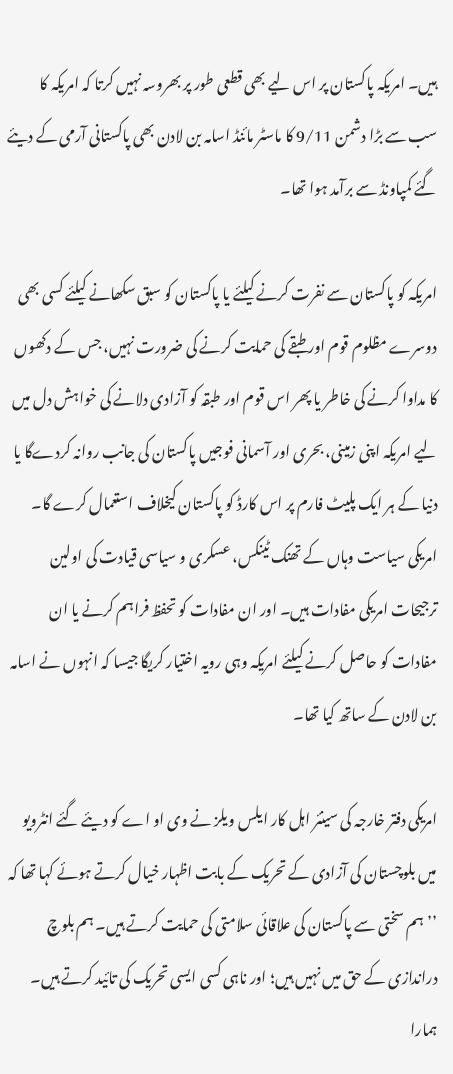ہیں۔ امریکہ پاکستان پر اس لیے بھی قطعی طور پر بھروسہ نہیں کرتا کہ امریکہ کا سب سے بڑا دشمن 9/11 کا ماسٹر مائنڈ اسامہ بن لادن بھی پاکستانی آرمی کے دیئے گئے کمپاونڈ سے برآمد ہوا تھا۔

امریکہ کو پاکستان سے نفرت کرنے کیلئے یا پاکستان کو سبق سکھانے کیلئے کسی بھی دوسرے مظلوم قوم اور طبقے کی حمایت کرنے کی ضرورت نہیں، جس کے دکھوں کا مداوا کرنے کی خاطر یا پھر اس قوم اور طبقہ کو آزادی دلانے کی خواہش دل میں لیے امریکہ اپنی زمینی، بحری اور آسمانی فوجیں پاکستان کی جانب روانہ کردےگا یا دنیا کے ہر ایک پلیٹ فارم پر اس کارڈ کو پاکستان کیخلاف استعمال کرے گا۔ امریکی سیاست وہاں کے تھنک ٹینکس، عسکری و سیاسی قیادت کی اولین ترجیحات امریکی مفادات ہیں۔ اور ان مفادات کو تحفظ فراہم کرنے یا ان مفادات کو حاصل کرنے کیلئے امریکہ وہی رویہ اختیار کریگا جیسا کہ انہوں نے اسامہ بن لادن کے ساتھ کیا تھا۔

امریکی دفتر خارجہ کی سینئر اہل کار ایلس ویلز نے وی او اے کو دیئے گئے انٹرویو میں بلوچستان کی آزادی کے تحریک کے بابت اظہار خیال کرتے ہوئے کہا تھا کہ ’’ہم سختی سے پاکستان کی علاقائی سلامتی کی حمایت کرتے ہیں۔ ہم بلوچ دراندازی کے حق میں نہیں ہیں؛ اور ناہی کسی ایسی تحریک کی تائید کرتے ہیں۔ ہمارا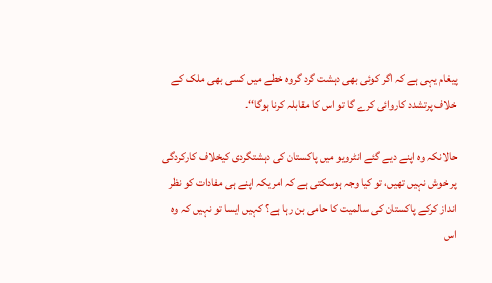پیغام یہی ہے کہ اگر کوئی بھی دہشت گرد گروہ خطے میں کسی بھی ملک کے خلاف پرتشدد کاروائی کرے گا تو اس کا مقابلہ کرنا ہوگا‘‘۔

حالانکہ وہ اپنے دیے گئے انٹرویو میں پاکستان کی دہشتگردی کیخلاف کارکردگی پر خوش نہیں تھیں، تو کیا وجہ ہوسکتی ہے کہ امریکہ اپنے ہی مفادات کو نظر انداز کرکے پاکستان کی سالمیت کا حامی بن رہا ہے؟ کہیں ایسا تو نہیں کہ وہ اس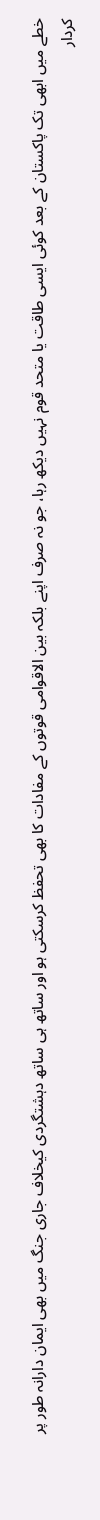خطے میں ابھی تک پاکستان کے بعد کوئی ایسی طاقت یا متحد قوم نہیں دیکھ رہا، جو نہ صرف اپنے بلکہ بین الاقوامی قوتوں کے مفادات کا بھی تحفظ کرسکتی ہو اور ساتھ ہی ساتھ دہشتگردی کیخلاف جاری جنگ میں بھی ایمان دارانہ طور پر کردار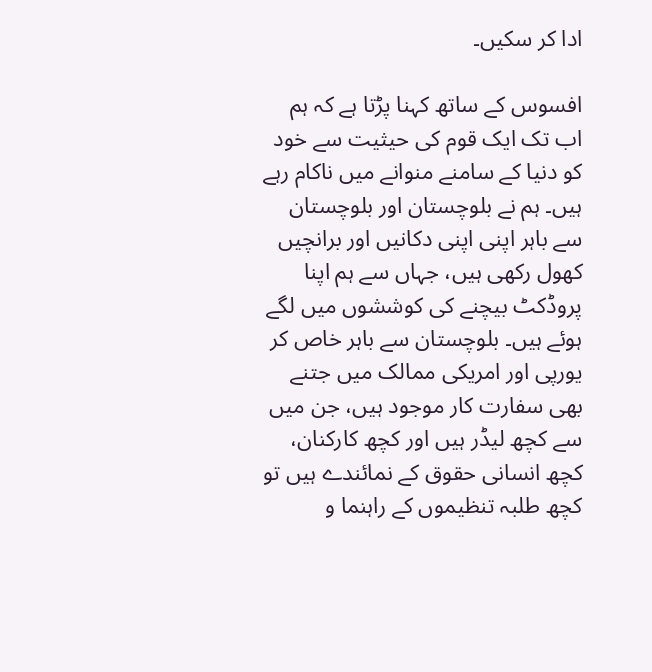ادا کر سکیں۔

افسوس کے ساتھ کہنا پڑتا ہے کہ ہم اب تک ایک قوم کی حیثیت سے خود کو دنیا کے سامنے منوانے میں ناکام رہے ہیں۔ ہم نے بلوچستان اور بلوچستان سے باہر اپنی اپنی دکانیں اور برانچیں کھول رکھی ہیں، جہاں سے ہم اپنا پروڈکٹ بیچنے کی کوششوں میں لگے ہوئے ہیں۔ بلوچستان سے باہر خاص کر یورپی اور امریکی ممالک میں جتنے بھی سفارت کار موجود ہیں، جن میں سے کچھ لیڈر ہیں اور کچھ کارکنان، کچھ انسانی حقوق کے نمائندے ہیں تو کچھ طلبہ تنظیموں کے راہنما و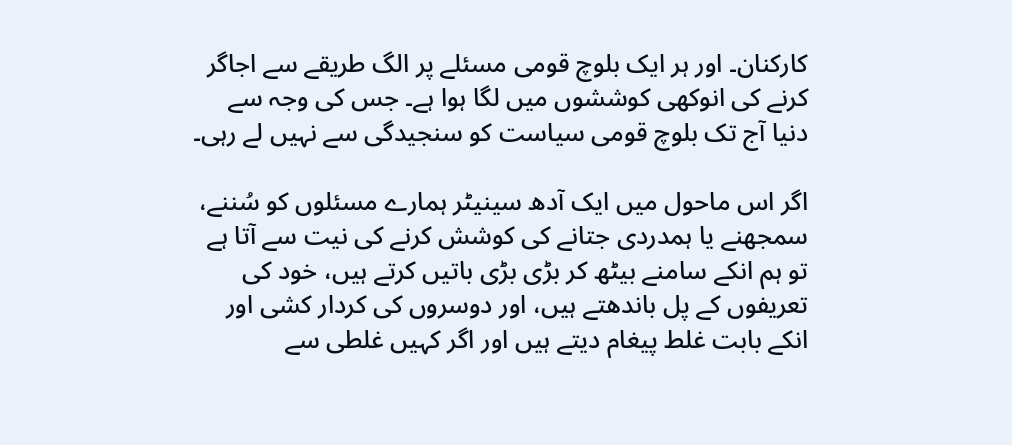کارکنان۔ اور ہر ایک بلوچ قومی مسئلے پر الگ طریقے سے اجاگر کرنے کی انوکھی کوششوں میں لگا ہوا ہے۔ جس کی وجہ سے دنیا آج تک بلوچ قومی سیاست کو سنجیدگی سے نہیں لے رہی۔

اگر اس ماحول میں ایک آدھ سینیٹر ہمارے مسئلوں کو سُننے، سمجھنے یا ہمدردی جتانے کی کوشش کرنے کی نیت سے آتا ہے تو ہم انکے سامنے بیٹھ کر بڑی بڑی باتیں کرتے ہیں، خود کی تعریفوں کے پل باندھتے ہیں، اور دوسروں کی کردار کشی اور انکے بابت غلط پیغام دیتے ہیں اور اگر کہیں غلطی سے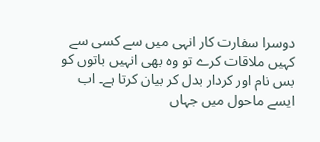دوسرا سفارت کار انہی میں سے کسی سے کہیں ملاقات کرے تو وہ بھی انہیں باتوں کو بس نام اور کردار بدل کر بیان کرتا ہے۔ اب ایسے ماحول میں جہاں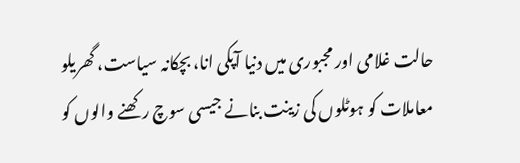حالت غلامی اور مجبوری میں دنیا آپکی انا، بچکانہ سیاست، گھریلو معاملات کو ہوٹلوں کی زینت بنانے جیسی سوچ رکھنے والوں کو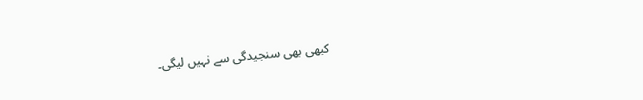کبھی بھی سنجیدگی سے نہیں لیگی۔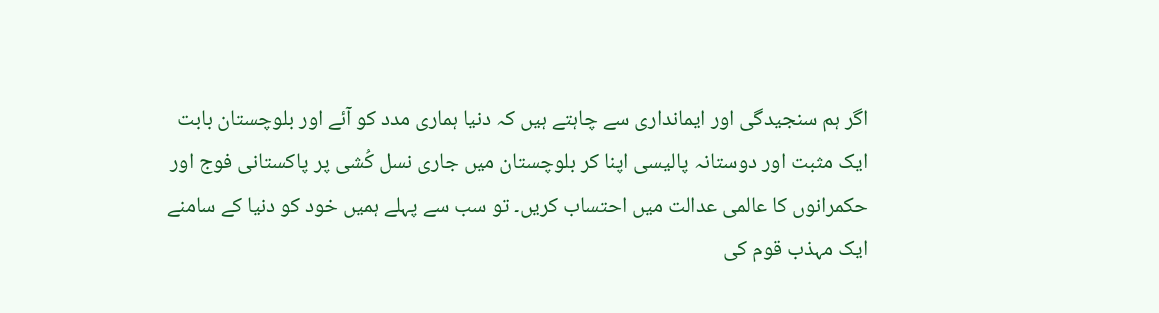اگر ہم سنجیدگی اور ایمانداری سے چاہتے ہیں کہ دنیا ہماری مدد کو آئے اور بلوچستان بابت ایک مثبت اور دوستانہ پالیسی اپنا کر بلوچستان میں جاری نسل کُشی پر پاکستانی فوج اور حکمرانوں کا عالمی عدالت میں احتساب کریں۔ تو سب سے پہلے ہمیں خود کو دنیا کے سامنے ایک مہذب قوم کی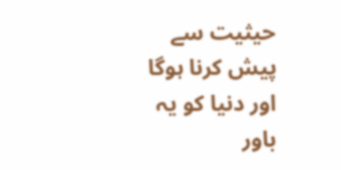حیثیت سے پیش کرنا ہوگا اور دنیا کو یہ باور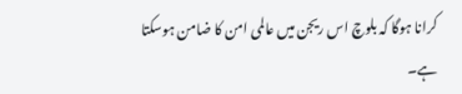کرانا ہوگا کہ بلوچ اس ریجن میں عالمی امن کا ضامن ہوسکتا ہے۔